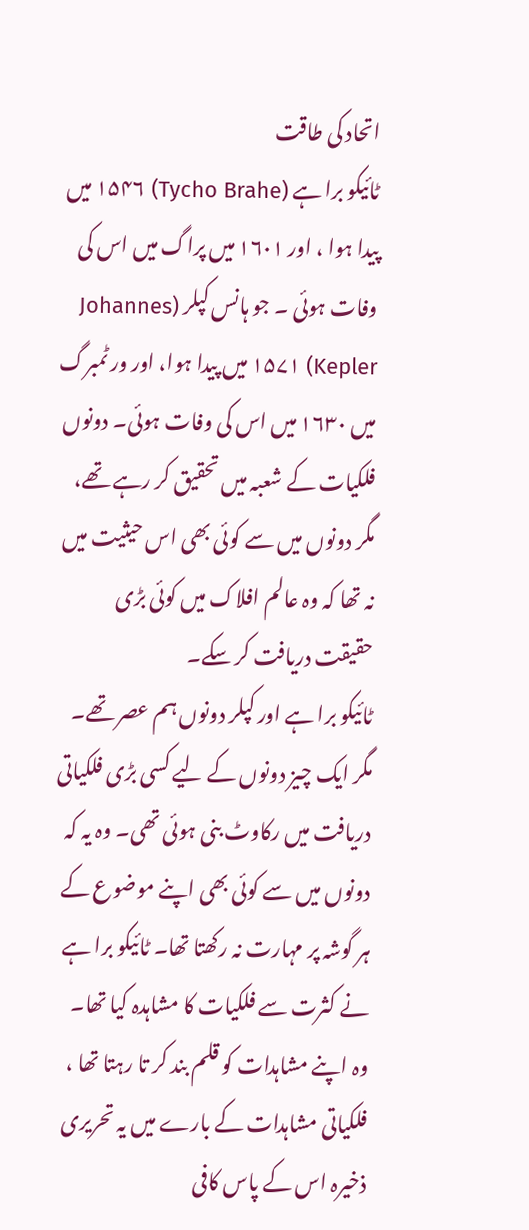اتحاد کی طاقت
ٹائیکو برا ہے (Tycho Brahe) ۱۵۴۶ میں پیدا ہوا ، اور ۱۶۰۱ میں پراگ میں اس کی وفات ہوئی ۔ جو ہانس کپلر (Johannes Kepler) ۱۵۷۱ میں پیدا ہوا، اور ور ٹمبرگ میں ۱۶۳۰ میں اس کی وفات ہوئی۔ دونوں فلکیات کے شعبہ میں تحقیق کر رہے تھے، مگر دونوں میں سے کوئی بھی اس حیثیت میں نہ تھا کہ وہ عالم افلاک میں کوئی بڑی حقیقت دریافت کر سکے۔
ٹائیکو برا ہے اور کپلر دونوں ہم عصر تھے۔ مگر ایک چیز دونوں کے لیے کسی بڑی فلکیاتی دریافت میں رکاوٹ بنی ہوئی تھی۔ وہ یہ کہ دونوں میں سے کوئی بھی اپنے موضوع کے ہر گوشہ پر مہارت نہ رکھتا تھا۔ ٹائیکو برا ہے نے کثرت سے فلکیات کا مشاہدہ کیا تھا۔ وہ اپنے مشاہدات کو قلم بند کر تا رہتا تھا ، فلکیاتی مشاہدات کے بارے میں یہ تحریری ذخیرہ اس کے پاس کافی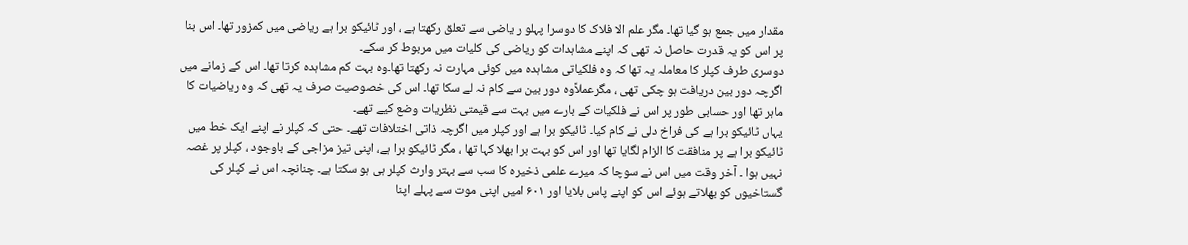مقدار میں جمع ہو گیا تھا۔ مگر علم الا فلاک کا دوسرا پہلو ر یاضی سے تعلق رکھتا ہے ، اور ٹائیکو برا ہے ریاضی میں کمزور تھا۔ اس بنا پر اس کو یہ قدرت حاصل نہ تھی کہ اپنے مشاہدات کو ریاضی کی کلیات میں مربوط کر سکے۔
دوسری طرف کپلر کا معاملہ یہ تھا کہ وہ فلکیاتی مشاہدہ میں کوئی مہارت نہ رکھتا تھا۔وہ بہت کم مشاہدہ کرتا تھا۔ اس کے زمانے میں اگرچہ دور بین دریافت ہو چکی تھی ، مگرعملاًوه دور بین سے کام نہ لے سکا تھا۔ اس کی خصوصیت صرف یہ تھی کہ وہ ریاضیات کا ماہر تھا اور حسابی طور پر اس نے فلکیات کے بارے میں بہت سے قیمتی نظریات وضع کیے تھے۔
یہاں ٹائیکو برا ہے کی فراخ دلی نے کام کیا۔ ٹائیکو برا ہے اور کپلر میں اگرچہ ذاتی اختلافات تھے۔ حتی کہ کپلر نے اپنے ایک خط میں ٹائیکو برا ہے پر منافقت کا الزام لگایا تھا اور اس کو بہت برا بھلا کہا تھا ، مگر ٹائیکو برا ہے، اپنی تیز مزاجی کے باوجود ، کپلر پر غصہ نہیں ہوا ۔ آخر وقت میں اس نے سوچا کہ میرے علمی ذخیرہ کا سب سے بہتر وارث کپلر ہی ہو سکتا ہے۔ چنانچہ اس نے کپلر کی گستاخیوں کو بھلاتے ہوئے اس کو اپنے پاس بلایا اور ۶۰۱ امیں اپنی موت سے پہلے اپنا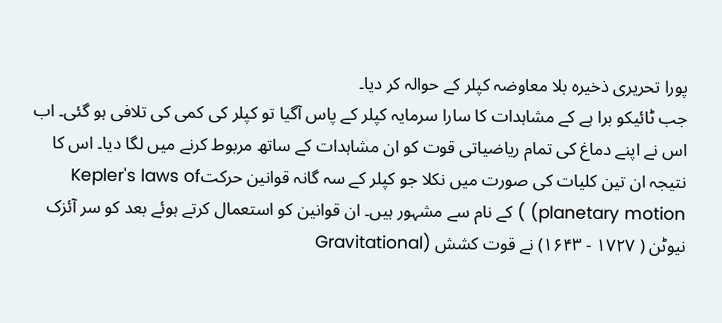پورا تحریری ذخیرہ بلا معاوضہ کپلر کے حوالہ کر دیا۔
جب ٹائیکو برا ہے کے مشاہدات کا سارا سرمایہ کپلر کے پاس آگیا تو کپلر کی کمی کی تلافی ہو گئی۔ اب اس نے اپنے دماغ کی تمام ریاضیاتی قوت کو ان مشاہدات کے ساتھ مربوط کرنے میں لگا دیا۔ اس کا نتیجہ ان تین کلیات کی صورت میں نکلا جو کپلر کے سہ گانہ قوانین حرکتKepler's laws of planetary motion) ) کے نام سے مشہور ہیں۔ ان قوانین کو استعمال کرتے ہوئے بعد کو سر آئزک نیوٹن ( ۱۷۲۷ - ۱۶۴۳) نے قوت کشش (Gravitational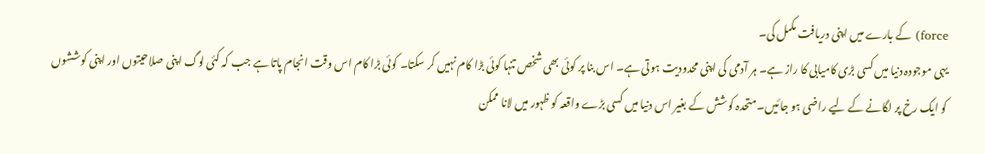force) کے بارے میں اپنی دریافت مکمل کی۔
یہی موجودہ دنیا میں کسی بڑی کامیابی کا راز ہے۔ ہر آدمی کی اپنی محدودیت ہوتی ہے۔ اس بنا پر کوئی بھی شخص تنہا کوئی بڑا کام نہیں کر سکتا۔ کوئی بڑا کام اس وقت انجام پاتا ہے جب کہ کئی لوگ اپنی صلاحیتوں اور اپنی کوششوں کو ایک رخ پر لگانے کے لیے راضی ہو جائیں۔ متحدہ کوشش کے بغیر اس دنیا میں کسی بڑے واقعہ کو ظہور میں لانا ممکن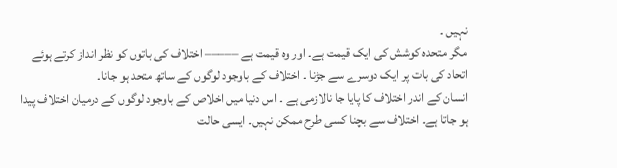نہیں ۔
مگر متحدہ کوشش کی ایک قیمت ہے۔ اور وہ قیمت ہے ––––– اختلاف کی باتوں کو نظر انداز کرتے ہوئے اتحاد کی بات پر ایک دوسرے سے جڑنا ۔ اختلاف کے باوجود لوگوں کے ساتھ متحد ہو جانا۔
انسان کے اندر اختلاف کا پایا جا نالازمی ہے ۔ اس دنیا میں اخلاص کے باوجود لوگوں کے درمیان اختلاف پیدا ہو جاتا ہے۔ اختلاف سے بچنا کسی طرح ممکن نہیں۔ ایسی حالت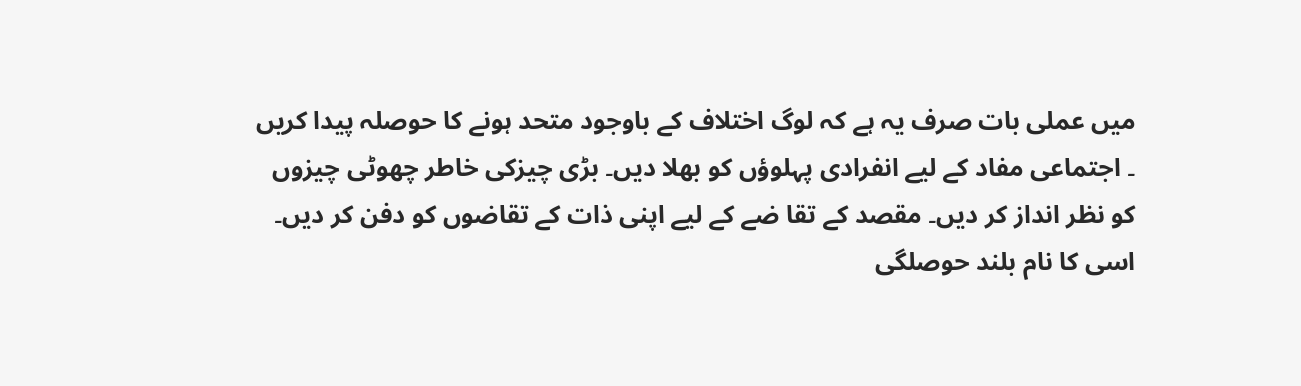میں عملی بات صرف یہ ہے کہ لوگ اختلاف کے باوجود متحد ہونے کا حوصلہ پیدا کریں ۔ اجتماعی مفاد کے لیے انفرادی پہلوؤں کو بھلا دیں۔ بڑی چیزکی خاطر چھوٹی چیزوں کو نظر انداز کر دیں۔ مقصد کے تقا ضے کے لیے اپنی ذات کے تقاضوں کو دفن کر دیں۔
اسی کا نام بلند حوصلگی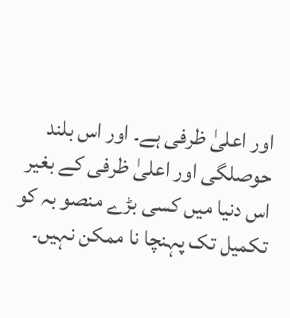اور اعلیٰ ظرفی ہے۔ اور اس بلند حوصلگی اور اعلیٰ ظرفی کے بغیر اس دنیا میں کسی بڑے منصو بہ کو تکمیل تک پہنچا نا ممکن نہیں۔